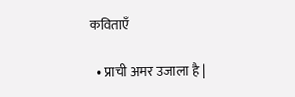कविताएँ

  • प्राची अमर उजाला है |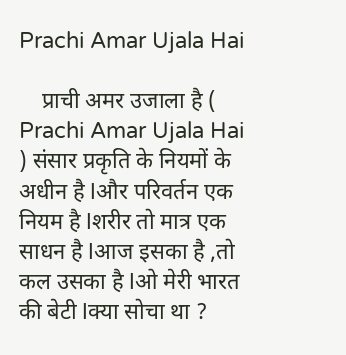Prachi Amar Ujala Hai

    प्राची अमर उजाला है ( Prachi Amar Ujala Hai ) संसार प्रकृति के नियमों के अधीन है lऔर परिवर्तन एक नियम है lशरीर तो मात्र एक साधन है lआज इसका है ,तो कल उसका है lओ मेरी भारत की बेटी lक्या सोचा था ?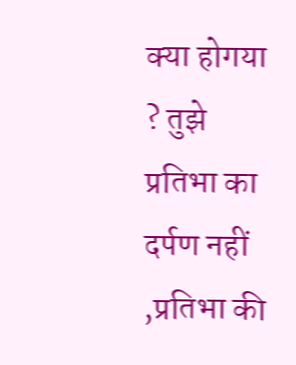क्या होगया ? तुझे प्रतिभा का दर्पण नहीं ,प्रतिभा की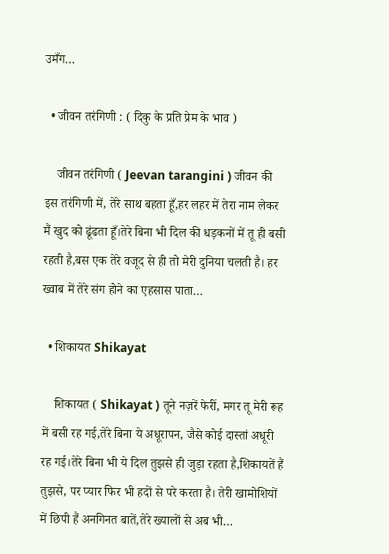उमँग…

  • जीवन तरंगिणी : ( दिकु के प्रति प्रेम के भाव )

    जीवन तरंगिणी ( Jeevan tarangini ) जीवन की इस तरंगिणी में, तेरे साथ बहता हूँ,हर लहर में तेरा नाम लेकर मैं खुद को ढूंढता हूँ।तेरे बिना भी दिल की धड़कनों में तू ही बसी रहती है,बस एक तेरे वजूद से ही तो मेरी दुनिया चलती है। हर ख्वाब में तेरे संग होने का एहसास पाता…

  • शिकायत Shikayat

    शिकायत ( Shikayat ) तूने नज़रें फेरीं, मगर तू मेरी रूह में बसी रह गई,तेरे बिना ये अधूरापन, जैसे कोई दास्तां अधूरी रह गई।तेरे बिना भी ये दिल तुझसे ही जुड़ा रहता है,शिकायतें हैं तुझसे, पर प्यार फिर भी हदों से परे करता है। तेरी खामोशियों में छिपी हैं अनगिनत बातें,तेरे ख्यालों से अब भी…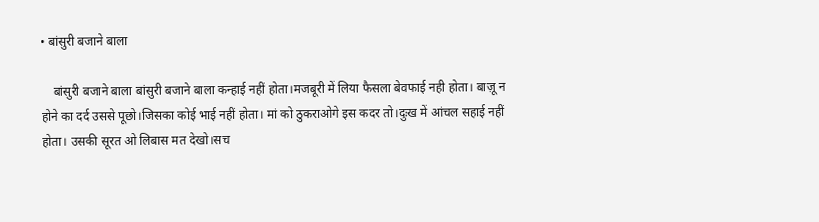• बांसुरी बजाने बाला

    बांसुरी बजाने बाला बांसुरी बजाने बाला कन्हाई नहीं होता।मजबूरी में लिया फैसला बेवफाई नही होता। बाज़ू न होने का दर्द उससे पूछो।जिसका कोई भाई नहीं होता। मां को ठुकराओगे इस कदर तो।दुःख में आंचल सहाई नहीं होता। उसकी सूरत ओ लिबास मत देखो।सच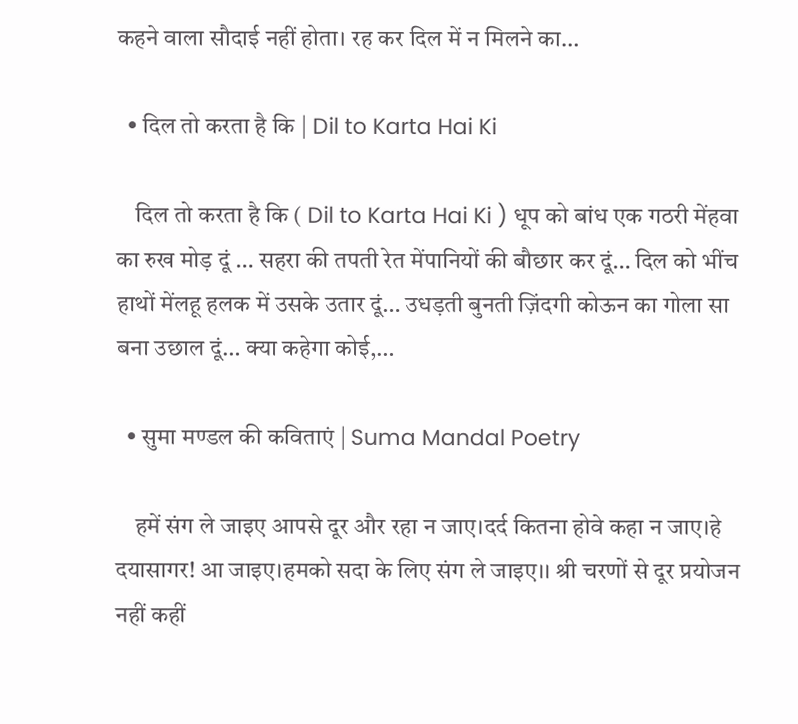कहने वाला सौदाई नहीं होता। रह कर दिल में न मिलने का…

  • दिल तो करता है कि | Dil to Karta Hai Ki

    दिल तो करता है कि ( Dil to Karta Hai Ki ) धूप को बांध एक गठरी मेंहवा का रुख मोड़ दूं … सहरा की तपती रेत मेंपानियों की बौछार कर दूं… दिल को भींच हाथों मेंलहू हलक में उसके उतार दूं… उधड़ती बुनती ज़िंदगी कोऊन का गोला सा बना उछाल दूं… क्या कहेगा कोई,…

  • सुमा मण्डल की कविताएं | Suma Mandal Poetry

    हमें संग ले जाइए आपसे दूर और रहा न जाए।दर्द कितना होवे कहा न जाए।हे दयासागर! आ जाइए।हमको सदा के लिए संग ले जाइए।। श्री चरणों से दूर प्रयोजन नहीं कहीं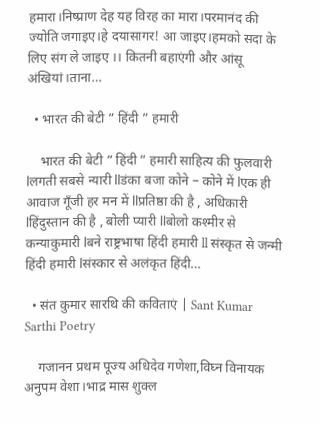हमारा।निष्प्राण देह यह विरह का मारा।परमानंद की ज्योति जगाइए।हे दयासागर! आ जाइए।हमको सदा के लिए संग ले जाइए ।। कितनी बहाएंगी और आंसू अंखियां।ताना…

  • भारत की बेटी ” हिंदी ” हमारी

    भारत की बेटी ” हिंदी ” हमारी साहित्य की फुलवारी lलगती सबसे न्यारी llडंका बजा कोने – कोने में lएक ही आवाज गूँजी हर मन में llप्रतिष्ठा की है , अधिकारी lहिंदुस्तान की है , बोली प्यारी llबोलो कश्मीर से कन्याकुमारी lबने राष्ट्रभाषा हिंदी हमारी ll संस्कृत से जन्मी हिंदी हमारी lसंस्कार से अलंकृत हिंदी…

  • संत कुमार सारथि की कविताएं | Sant Kumar Sarthi Poetry

    गजानन प्रथम पूज्य अधिदेव गणेशा,विघ्न विनायक अनुपम वेशा।भाद्र मास शुक्ल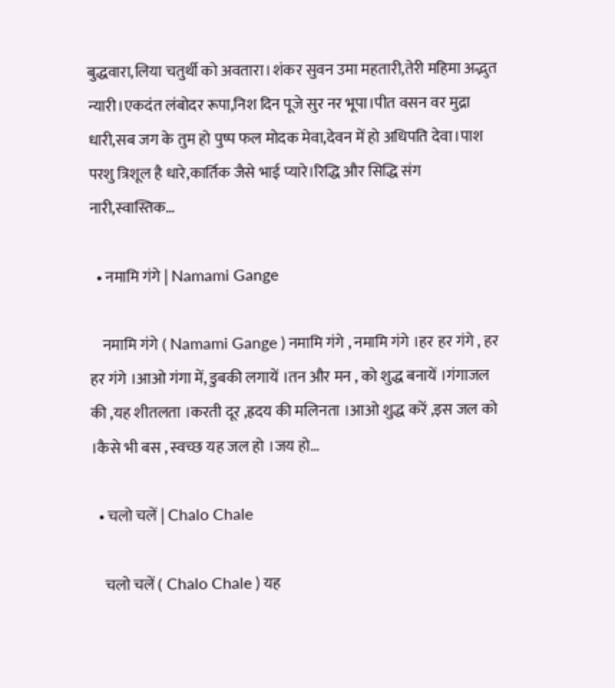बुद्धवारा,लिया चतुर्थी को अवतारा।शंकर सुवन उमा महतारी,तेरी महिमा अद्भुत न्यारी।एकदंत लंबोदर रूपा,निश दिन पूजे सुर नर भूपा।पीत वसन वर मुद्रा धारी,सब जग के तुम हो पुष्प फल मोदक मेवा,देवन में हो अधिपति देवा।पाश परशु त्रिशूल है धारे,कार्तिक जैसे भाई प्यारे।रिद्धि और सिद्धि संग नारी,स्वास्तिक…

  • नमामि गंगे | Namami Gange

    नमामि गंगे ( Namami Gange ) नमामि गंगे , नमामि गंगे ।हर हर गंगे , हर हर गंगे ।आओ गंगा में, डुबकी लगायें ।तन और मन , को शुद्ध बनायें ।गंगाजल की ,यह शीतलता ।करती दूर ,ह्रदय की मलिनता ।आओ शुद्ध करें ,इस जल को ।कैसे भी बस , स्वच्छ यह जल हो ।जय हो…

  • चलो चलें | Chalo Chale

    चलो चलें ( Chalo Chale ) यह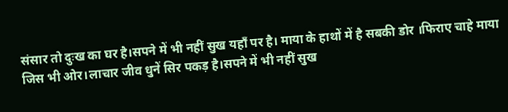संसार तो दुःख का घर है।सपने में भी नहीं सुख यहाँ पर है। माया के हाथों में है सबकी डोर ।फिराए चाहे माया जिस भी ओर।लाचार जीव धुनें सिर पकड़ है।सपने में भी नहीं सुख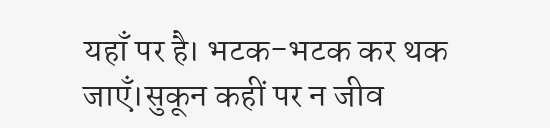यहाँ पर है। भटक-भटक कर थक जाएँ।सुकून कहीं पर न जीव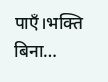पाएँ।भक्ति बिना…